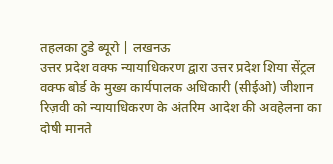तहलका टुडे ब्यूरो | लखनऊ
उत्तर प्रदेश वक्फ न्यायाधिकरण द्वारा उत्तर प्रदेश शिया सेंट्रल वक्फ बोर्ड के मुख्य कार्यपालक अधिकारी (सीईओ) जीशान रिज़वी को न्यायाधिकरण के अंतरिम आदेश की अवहेलना का दोषी मानते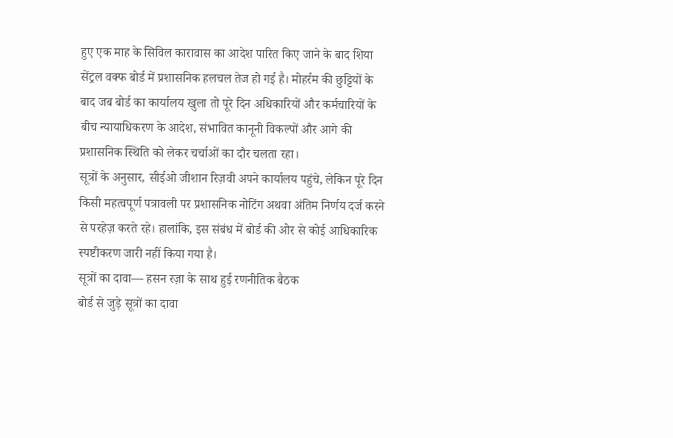हुए एक माह के सिविल कारावास का आदेश पारित किए जाने के बाद शिया सेंट्रल वक्फ बोर्ड में प्रशासनिक हलचल तेज हो गई है। मोहर्रम की छुट्टियों के बाद जब बोर्ड का कार्यालय खुला तो पूरे दिन अधिकारियों और कर्मचारियों के बीच न्यायाधिकरण के आदेश, संभावित कानूनी विकल्पों और आगे की प्रशासनिक स्थिति को लेकर चर्चाओं का दौर चलता रहा।
सूत्रों के अनुसार, सीईओ जीशान रिज़वी अपने कार्यालय पहुंचे, लेकिन पूरे दिन किसी महत्वपूर्ण पत्रावली पर प्रशासनिक नोटिंग अथवा अंतिम निर्णय दर्ज करने से परहेज़ करते रहे। हालांकि, इस संबंध में बोर्ड की ओर से कोई आधिकारिक स्पष्टीकरण जारी नहीं किया गया है।
सूत्रों का दावा— हसन रज़ा के साथ हुई रणनीतिक बैठक
बोर्ड से जुड़े सूत्रों का दावा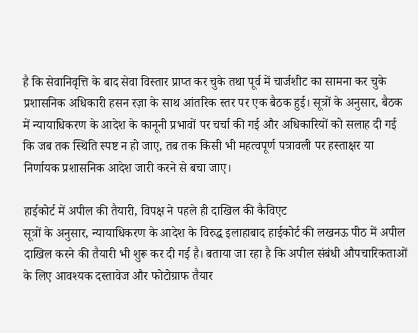है कि सेवानिवृत्ति के बाद सेवा विस्तार प्राप्त कर चुके तथा पूर्व में चार्जशीट का सामना कर चुके प्रशासनिक अधिकारी हसन रज़ा के साथ आंतरिक स्तर पर एक बैठक हुई। सूत्रों के अनुसार, बैठक में न्यायाधिकरण के आदेश के कानूनी प्रभावों पर चर्चा की गई और अधिकारियों को सलाह दी गई कि जब तक स्थिति स्पष्ट न हो जाए, तब तक किसी भी महत्वपूर्ण पत्रावली पर हस्ताक्षर या निर्णायक प्रशासनिक आदेश जारी करने से बचा जाए।

हाईकोर्ट में अपील की तैयारी, विपक्ष ने पहले ही दाखिल की कैविएट
सूत्रों के अनुसार, न्यायाधिकरण के आदेश के विरुद्ध इलाहाबाद हाईकोर्ट की लखनऊ पीठ में अपील दाखिल करने की तैयारी भी शुरू कर दी गई है। बताया जा रहा है कि अपील संबंधी औपचारिकताओं के लिए आवश्यक दस्तावेज और फोटोग्राफ तैयार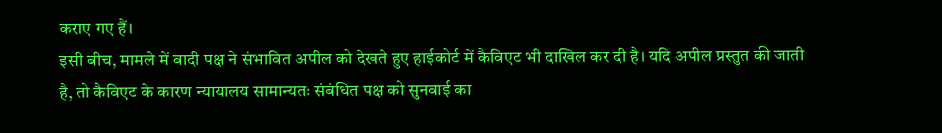कराए गए हैं।
इसी बीच, मामले में वादी पक्ष ने संभावित अपील को देखते हुए हाईकोर्ट में कैविएट भी दाखिल कर दी है। यदि अपील प्रस्तुत की जाती है, तो कैविएट के कारण न्यायालय सामान्यतः संबंधित पक्ष को सुनवाई का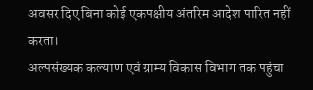अवसर दिए बिना कोई एकपक्षीय अंतरिम आदेश पारित नहीं करता।
अल्पसंख्यक कल्याण एवं ग्राम्य विकास विभाग तक पहुंचा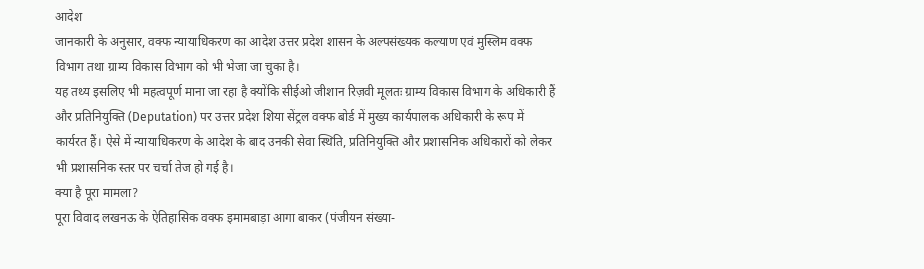आदेश
जानकारी के अनुसार, वक्फ न्यायाधिकरण का आदेश उत्तर प्रदेश शासन के अल्पसंख्यक कल्याण एवं मुस्लिम वक्फ विभाग तथा ग्राम्य विकास विभाग को भी भेजा जा चुका है।
यह तथ्य इसलिए भी महत्वपूर्ण माना जा रहा है क्योंकि सीईओ जीशान रिज़वी मूलतः ग्राम्य विकास विभाग के अधिकारी हैं और प्रतिनियुक्ति (Deputation) पर उत्तर प्रदेश शिया सेंट्रल वक्फ बोर्ड में मुख्य कार्यपालक अधिकारी के रूप में कार्यरत हैं। ऐसे में न्यायाधिकरण के आदेश के बाद उनकी सेवा स्थिति, प्रतिनियुक्ति और प्रशासनिक अधिकारों को लेकर भी प्रशासनिक स्तर पर चर्चा तेज हो गई है।
क्या है पूरा मामला?
पूरा विवाद लखनऊ के ऐतिहासिक वक्फ इमामबाड़ा आगा बाकर (पंजीयन संख्या-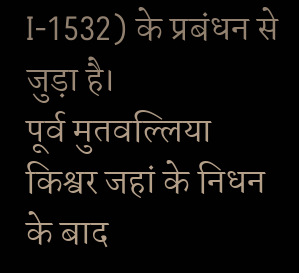I-1532) के प्रबंधन से जुड़ा है।
पूर्व मुतवल्लिया किश्वर जहां के निधन के बाद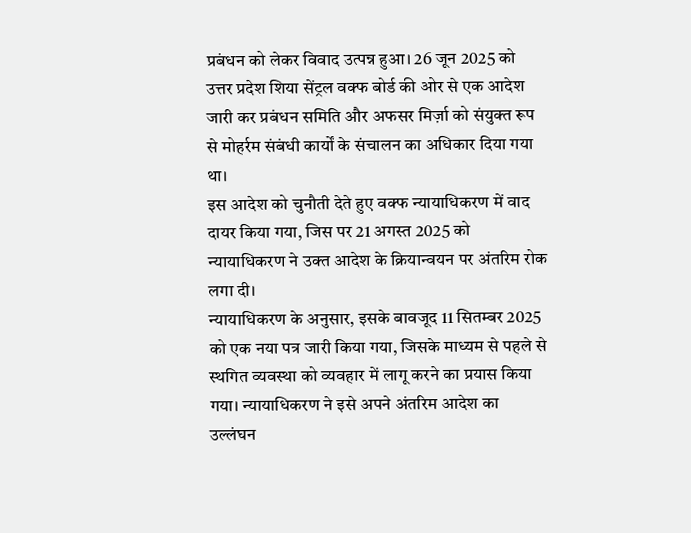प्रबंधन को लेकर विवाद उत्पन्न हुआ। 26 जून 2025 को उत्तर प्रदेश शिया सेंट्रल वक्फ बोर्ड की ओर से एक आदेश जारी कर प्रबंधन समिति और अफसर मिर्ज़ा को संयुक्त रूप से मोहर्रम संबंधी कार्यों के संचालन का अधिकार दिया गया था।
इस आदेश को चुनौती देते हुए वक्फ न्यायाधिकरण में वाद दायर किया गया, जिस पर 21 अगस्त 2025 को न्यायाधिकरण ने उक्त आदेश के क्रियान्वयन पर अंतरिम रोक लगा दी।
न्यायाधिकरण के अनुसार, इसके बावजूद 11 सितम्बर 2025 को एक नया पत्र जारी किया गया, जिसके माध्यम से पहले से स्थगित व्यवस्था को व्यवहार में लागू करने का प्रयास किया गया। न्यायाधिकरण ने इसे अपने अंतरिम आदेश का उल्लंघन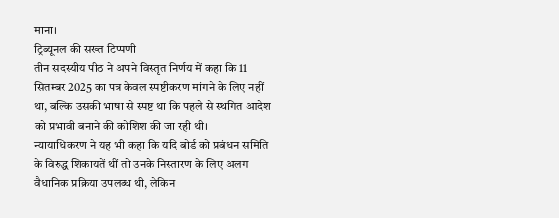माना।
ट्रिब्यूनल की सख्त टिप्पणी
तीन सदस्यीय पीठ ने अपने विस्तृत निर्णय में कहा कि 11 सितम्बर 2025 का पत्र केवल स्पष्टीकरण मांगने के लिए नहीं था, बल्कि उसकी भाषा से स्पष्ट था कि पहले से स्थगित आदेश को प्रभावी बनाने की कोशिश की जा रही थी।
न्यायाधिकरण ने यह भी कहा कि यदि बोर्ड को प्रबंधन समिति के विरुद्ध शिकायतें थीं तो उनके निस्तारण के लिए अलग वैधानिक प्रक्रिया उपलब्ध थी, लेकिन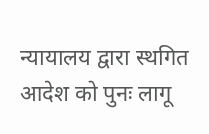न्यायालय द्वारा स्थगित आदेश को पुनः लागू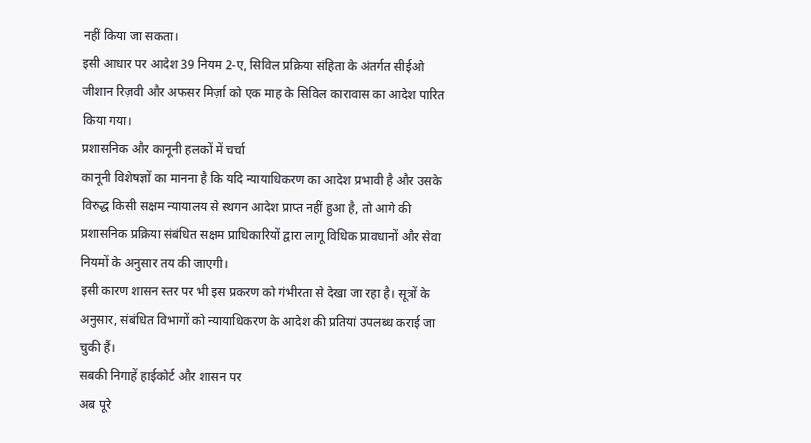नहीं किया जा सकता।
इसी आधार पर आदेश 39 नियम 2-ए, सिविल प्रक्रिया संहिता के अंतर्गत सीईओ जीशान रिज़वी और अफसर मिर्ज़ा को एक माह के सिविल कारावास का आदेश पारित किया गया।
प्रशासनिक और कानूनी हलकों में चर्चा
कानूनी विशेषज्ञों का मानना है कि यदि न्यायाधिकरण का आदेश प्रभावी है और उसके विरुद्ध किसी सक्षम न्यायालय से स्थगन आदेश प्राप्त नहीं हुआ है, तो आगे की प्रशासनिक प्रक्रिया संबंधित सक्षम प्राधिकारियों द्वारा लागू विधिक प्रावधानों और सेवा नियमों के अनुसार तय की जाएगी।
इसी कारण शासन स्तर पर भी इस प्रकरण को गंभीरता से देखा जा रहा है। सूत्रों के अनुसार, संबंधित विभागों को न्यायाधिकरण के आदेश की प्रतियां उपलब्ध कराई जा चुकी हैं।
सबकी निगाहें हाईकोर्ट और शासन पर
अब पूरे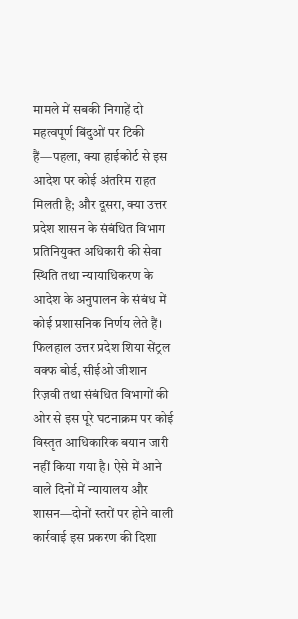मामले में सबकी निगाहें दो महत्वपूर्ण बिंदुओं पर टिकी हैं—पहला, क्या हाईकोर्ट से इस आदेश पर कोई अंतरिम राहत मिलती है; और दूसरा, क्या उत्तर प्रदेश शासन के संबंधित विभाग प्रतिनियुक्त अधिकारी की सेवा स्थिति तथा न्यायाधिकरण के आदेश के अनुपालन के संबंध में कोई प्रशासनिक निर्णय लेते हैं।
फिलहाल उत्तर प्रदेश शिया सेंट्रल वक्फ बोर्ड, सीईओ जीशान रिज़वी तथा संबंधित विभागों की ओर से इस पूरे घटनाक्रम पर कोई विस्तृत आधिकारिक बयान जारी नहीं किया गया है। ऐसे में आने वाले दिनों में न्यायालय और शासन—दोनों स्तरों पर होने वाली कार्रवाई इस प्रकरण की दिशा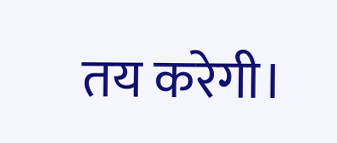तय करेगी।